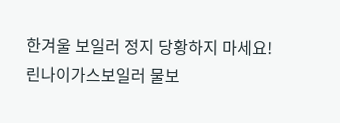한겨울 보일러 정지 당황하지 마세요! 린나이가스보일러 물보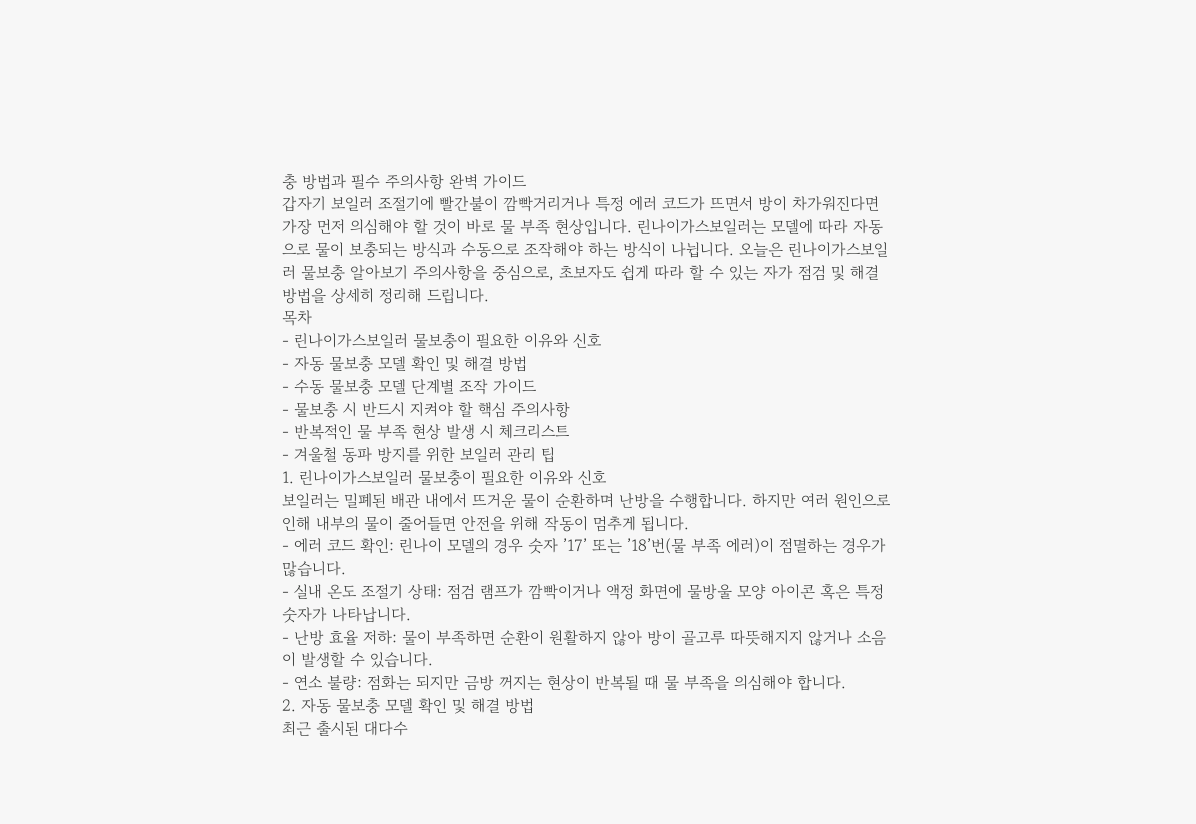충 방법과 필수 주의사항 완벽 가이드
갑자기 보일러 조절기에 빨간불이 깜빡거리거나 특정 에러 코드가 뜨면서 방이 차가워진다면 가장 먼저 의심해야 할 것이 바로 물 부족 현상입니다. 린나이가스보일러는 모델에 따라 자동으로 물이 보충되는 방식과 수동으로 조작해야 하는 방식이 나뉩니다. 오늘은 린나이가스보일러 물보충 알아보기 주의사항을 중심으로, 초보자도 쉽게 따라 할 수 있는 자가 점검 및 해결 방법을 상세히 정리해 드립니다.
목차
- 린나이가스보일러 물보충이 필요한 이유와 신호
- 자동 물보충 모델 확인 및 해결 방법
- 수동 물보충 모델 단계별 조작 가이드
- 물보충 시 반드시 지켜야 할 핵심 주의사항
- 반복적인 물 부족 현상 발생 시 체크리스트
- 겨울철 동파 방지를 위한 보일러 관리 팁
1. 린나이가스보일러 물보충이 필요한 이유와 신호
보일러는 밀폐된 배관 내에서 뜨거운 물이 순환하며 난방을 수행합니다. 하지만 여러 원인으로 인해 내부의 물이 줄어들면 안전을 위해 작동이 멈추게 됩니다.
- 에러 코드 확인: 린나이 모델의 경우 숫자 ’17’ 또는 ’18’번(물 부족 에러)이 점멸하는 경우가 많습니다.
- 실내 온도 조절기 상태: 점검 램프가 깜빡이거나 액정 화면에 물방울 모양 아이콘 혹은 특정 숫자가 나타납니다.
- 난방 효율 저하: 물이 부족하면 순환이 원활하지 않아 방이 골고루 따뜻해지지 않거나 소음이 발생할 수 있습니다.
- 연소 불량: 점화는 되지만 금방 꺼지는 현상이 반복될 때 물 부족을 의심해야 합니다.
2. 자동 물보충 모델 확인 및 해결 방법
최근 출시된 대다수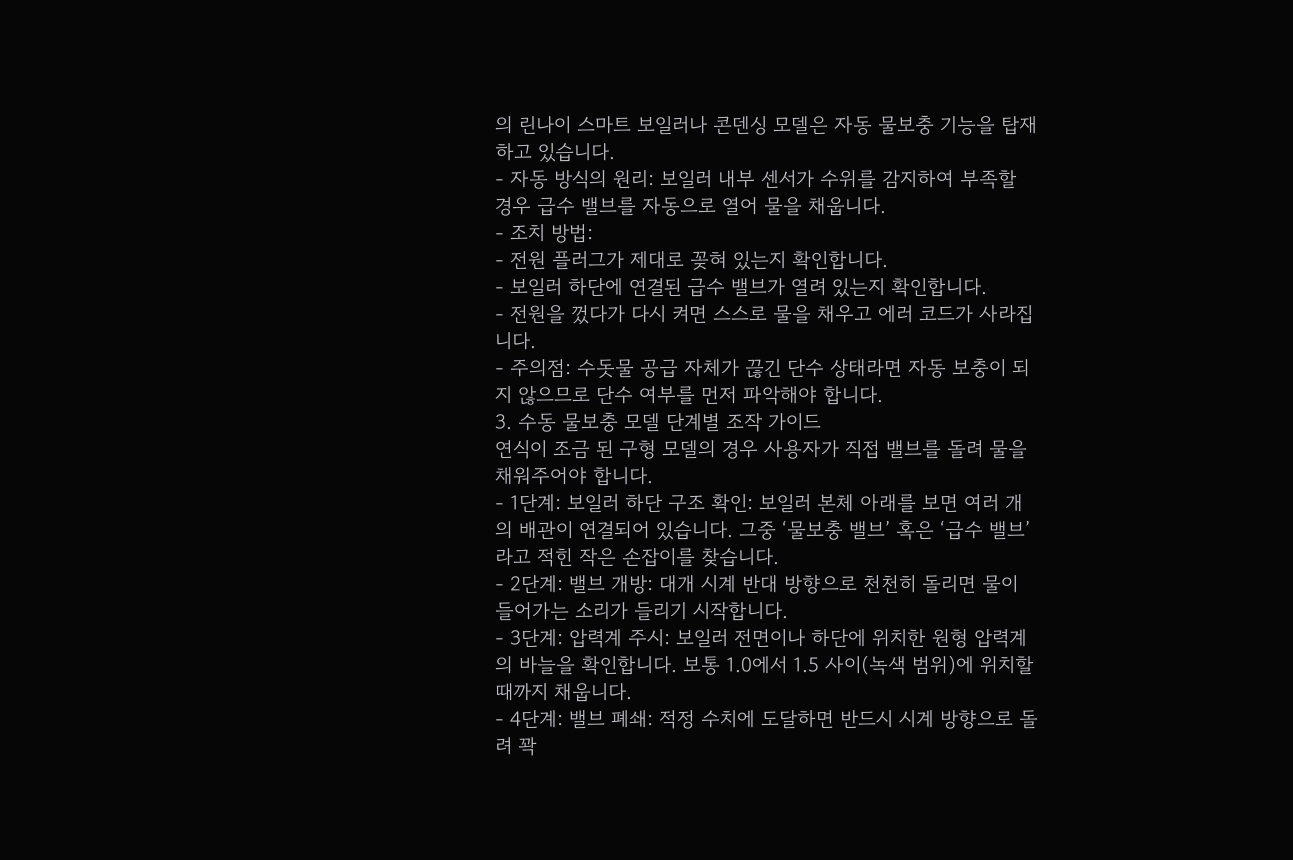의 린나이 스마트 보일러나 콘덴싱 모델은 자동 물보충 기능을 탑재하고 있습니다.
- 자동 방식의 원리: 보일러 내부 센서가 수위를 감지하여 부족할 경우 급수 밸브를 자동으로 열어 물을 채웁니다.
- 조치 방법:
- 전원 플러그가 제대로 꽂혀 있는지 확인합니다.
- 보일러 하단에 연결된 급수 밸브가 열려 있는지 확인합니다.
- 전원을 껐다가 다시 켜면 스스로 물을 채우고 에러 코드가 사라집니다.
- 주의점: 수돗물 공급 자체가 끊긴 단수 상태라면 자동 보충이 되지 않으므로 단수 여부를 먼저 파악해야 합니다.
3. 수동 물보충 모델 단계별 조작 가이드
연식이 조금 된 구형 모델의 경우 사용자가 직접 밸브를 돌려 물을 채워주어야 합니다.
- 1단계: 보일러 하단 구조 확인: 보일러 본체 아래를 보면 여러 개의 배관이 연결되어 있습니다. 그중 ‘물보충 밸브’ 혹은 ‘급수 밸브’라고 적힌 작은 손잡이를 찾습니다.
- 2단계: 밸브 개방: 대개 시계 반대 방향으로 천천히 돌리면 물이 들어가는 소리가 들리기 시작합니다.
- 3단계: 압력계 주시: 보일러 전면이나 하단에 위치한 원형 압력계의 바늘을 확인합니다. 보통 1.0에서 1.5 사이(녹색 범위)에 위치할 때까지 채웁니다.
- 4단계: 밸브 폐쇄: 적정 수치에 도달하면 반드시 시계 방향으로 돌려 꽉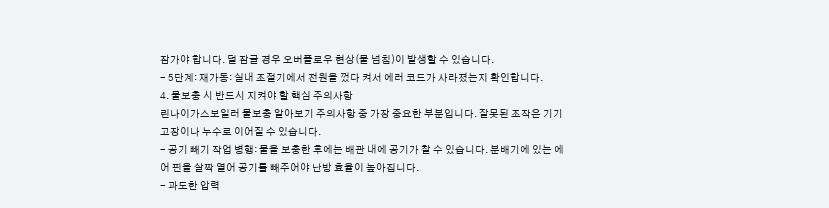잠가야 합니다. 덜 잠글 경우 오버플로우 현상(물 넘침)이 발생할 수 있습니다.
- 5단계: 재가동: 실내 조절기에서 전원을 껐다 켜서 에러 코드가 사라졌는지 확인합니다.
4. 물보충 시 반드시 지켜야 할 핵심 주의사항
린나이가스보일러 물보충 알아보기 주의사항 중 가장 중요한 부분입니다. 잘못된 조작은 기기 고장이나 누수로 이어질 수 있습니다.
- 공기 빼기 작업 병행: 물을 보충한 후에는 배관 내에 공기가 찰 수 있습니다. 분배기에 있는 에어 핀을 살짝 열어 공기를 빼주어야 난방 효율이 높아집니다.
- 과도한 압력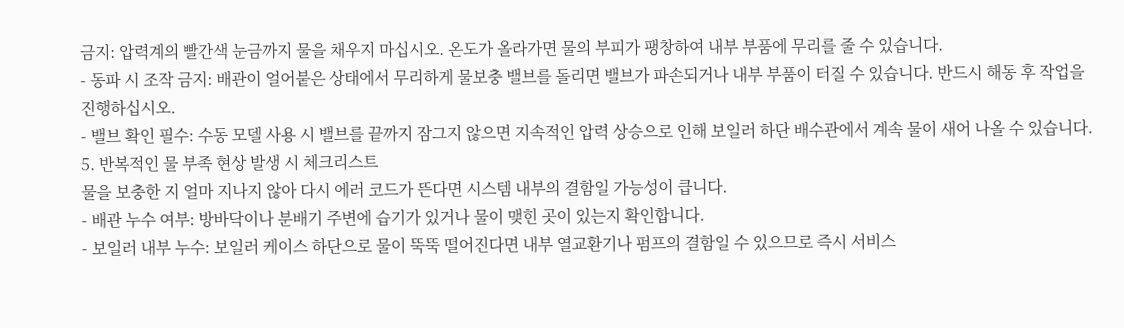금지: 압력계의 빨간색 눈금까지 물을 채우지 마십시오. 온도가 올라가면 물의 부피가 팽창하여 내부 부품에 무리를 줄 수 있습니다.
- 동파 시 조작 금지: 배관이 얼어붙은 상태에서 무리하게 물보충 밸브를 돌리면 밸브가 파손되거나 내부 부품이 터질 수 있습니다. 반드시 해동 후 작업을 진행하십시오.
- 밸브 확인 필수: 수동 모델 사용 시 밸브를 끝까지 잠그지 않으면 지속적인 압력 상승으로 인해 보일러 하단 배수관에서 계속 물이 새어 나올 수 있습니다.
5. 반복적인 물 부족 현상 발생 시 체크리스트
물을 보충한 지 얼마 지나지 않아 다시 에러 코드가 뜬다면 시스템 내부의 결함일 가능성이 큽니다.
- 배관 누수 여부: 방바닥이나 분배기 주변에 습기가 있거나 물이 맺힌 곳이 있는지 확인합니다.
- 보일러 내부 누수: 보일러 케이스 하단으로 물이 뚝뚝 떨어진다면 내부 열교환기나 펌프의 결함일 수 있으므로 즉시 서비스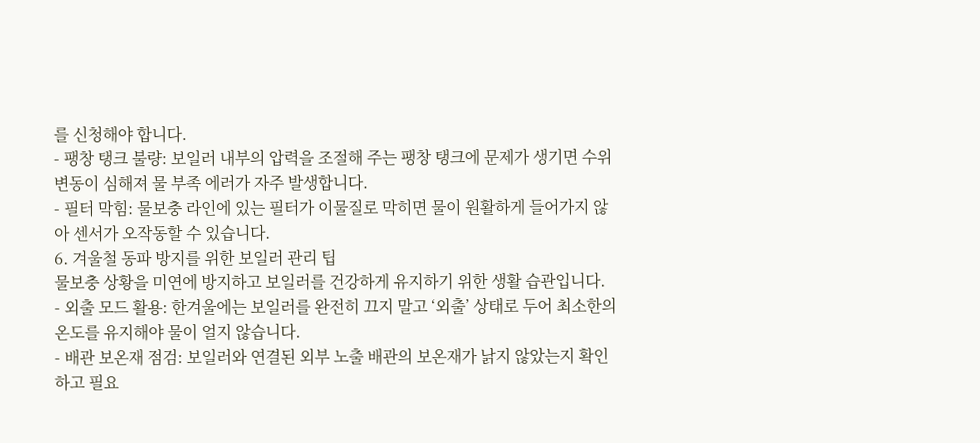를 신청해야 합니다.
- 팽창 탱크 불량: 보일러 내부의 압력을 조절해 주는 팽창 탱크에 문제가 생기면 수위 변동이 심해져 물 부족 에러가 자주 발생합니다.
- 필터 막힘: 물보충 라인에 있는 필터가 이물질로 막히면 물이 원활하게 들어가지 않아 센서가 오작동할 수 있습니다.
6. 겨울철 동파 방지를 위한 보일러 관리 팁
물보충 상황을 미연에 방지하고 보일러를 건강하게 유지하기 위한 생활 습관입니다.
- 외출 모드 활용: 한겨울에는 보일러를 완전히 끄지 말고 ‘외출’ 상태로 두어 최소한의 온도를 유지해야 물이 얼지 않습니다.
- 배관 보온재 점검: 보일러와 연결된 외부 노출 배관의 보온재가 낡지 않았는지 확인하고 필요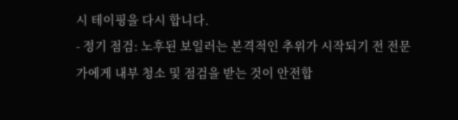시 테이핑을 다시 합니다.
- 정기 점검: 노후된 보일러는 본격적인 추위가 시작되기 전 전문가에게 내부 청소 및 점검을 받는 것이 안전합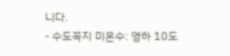니다.
- 수도꼭지 미온수: 영하 10도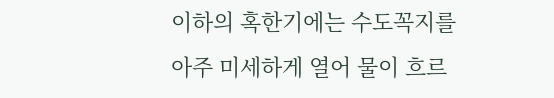이하의 혹한기에는 수도꼭지를 아주 미세하게 열어 물이 흐르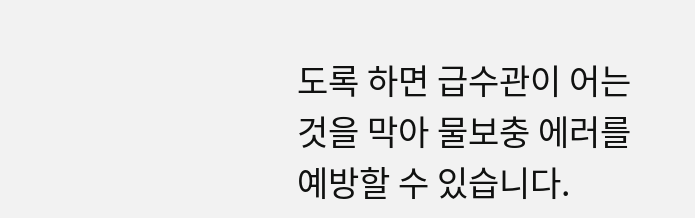도록 하면 급수관이 어는 것을 막아 물보충 에러를 예방할 수 있습니다.